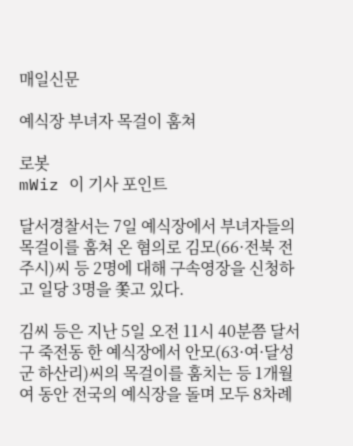매일신문

예식장 부녀자 목걸이 훔쳐

로봇
mWiz 이 기사 포인트

달서경찰서는 7일 예식장에서 부녀자들의 목걸이를 훔쳐 온 혐의로 김모(66·전북 전주시)씨 등 2명에 대해 구속영장을 신청하고 일당 3명을 쫓고 있다.

김씨 등은 지난 5일 오전 11시 40분쯤 달서구 죽전동 한 예식장에서 안모(63·여·달성군 하산리)씨의 목걸이를 훔치는 등 1개월여 동안 전국의 예식장을 돌며 모두 8차례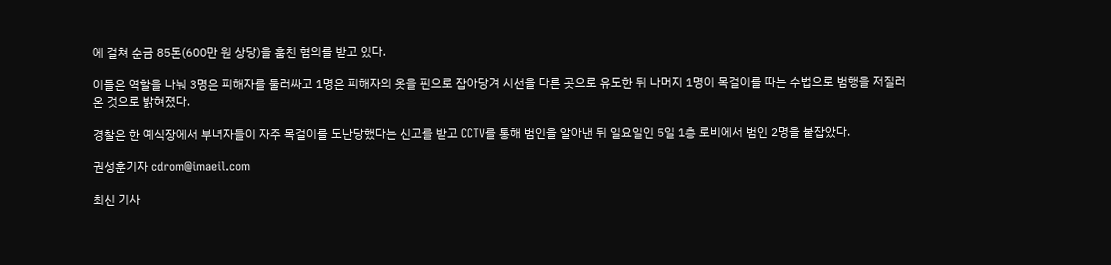에 걸쳐 순금 85돈(600만 원 상당)을 훔친 혐의를 받고 있다.

이들은 역할을 나눠 3명은 피해자를 둘러싸고 1명은 피해자의 옷을 핀으로 잡아당겨 시선을 다른 곳으로 유도한 뒤 나머지 1명이 목걸이를 따는 수법으로 범행을 저질러 온 것으로 밝혀졌다.

경찰은 한 예식장에서 부녀자들이 자주 목걸이를 도난당했다는 신고를 받고 CCTV를 통해 범인을 알아낸 뒤 일요일인 5일 1층 로비에서 범인 2명을 붙잡았다.

권성훈기자 cdrom@imaeil.com

최신 기사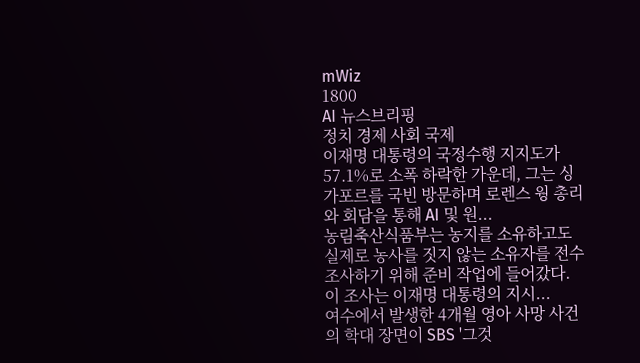mWiz
1800
AI 뉴스브리핑
정치 경제 사회 국제
이재명 대통령의 국정수행 지지도가 57.1%로 소폭 하락한 가운데, 그는 싱가포르를 국빈 방문하며 로렌스 웡 총리와 회담을 통해 AI 및 원...
농림축산식품부는 농지를 소유하고도 실제로 농사를 짓지 않는 소유자를 전수조사하기 위해 준비 작업에 들어갔다. 이 조사는 이재명 대통령의 지시...
여수에서 발생한 4개월 영아 사망 사건의 학대 장면이 SBS '그것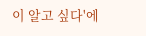이 알고 싶다'에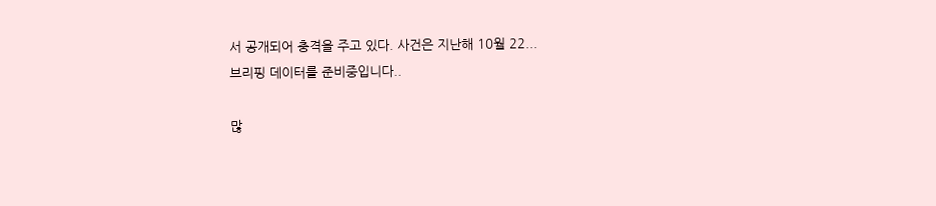서 공개되어 충격을 주고 있다. 사건은 지난해 10월 22...
브리핑 데이터를 준비중입니다..

많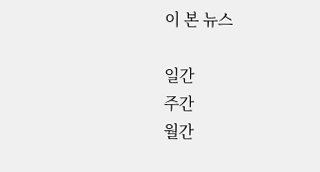이 본 뉴스

일간
주간
월간